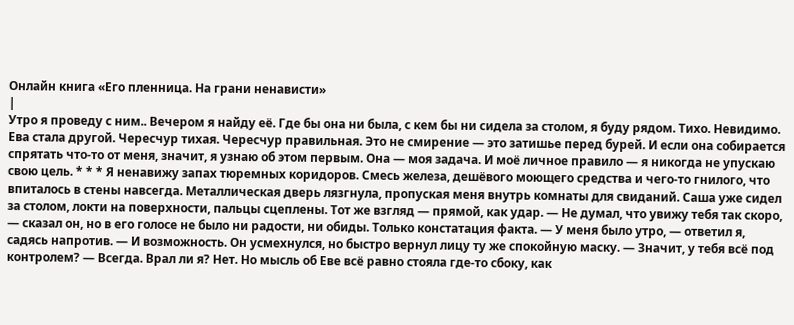Онлайн книга «Его пленница. На грани ненависти»
|
Утро я проведу с ним.. Вечером я найду её. Где бы она ни была, с кем бы ни сидела за столом, я буду рядом. Тихо. Невидимо. Ева стала другой. Чересчур тихая. Чересчур правильная. Это не смирение — это затишье перед бурей. И если она собирается спрятать что-то от меня, значит, я узнаю об этом первым. Она — моя задача. И моё личное правило — я никогда не упускаю свою цель. * * * Я ненавижу запах тюремных коридоров. Смесь железа, дешёвого моющего средства и чего-то гнилого, что впиталось в стены навсегда. Металлическая дверь лязгнула, пропуская меня внутрь комнаты для свиданий. Саша уже сидел за столом, локти на поверхности, пальцы сцеплены. Тот же взгляд — прямой, как удар. — Не думал, что увижу тебя так скоро, — сказал он, но в его голосе не было ни радости, ни обиды. Только констатация факта. — У меня было утро, — ответил я, садясь напротив. — И возможность. Он усмехнулся, но быстро вернул лицу ту же спокойную маску. — Значит, у тебя всё под контролем? — Всегда. Врал ли я? Нет. Но мысль об Еве всё равно стояла где-то сбоку, как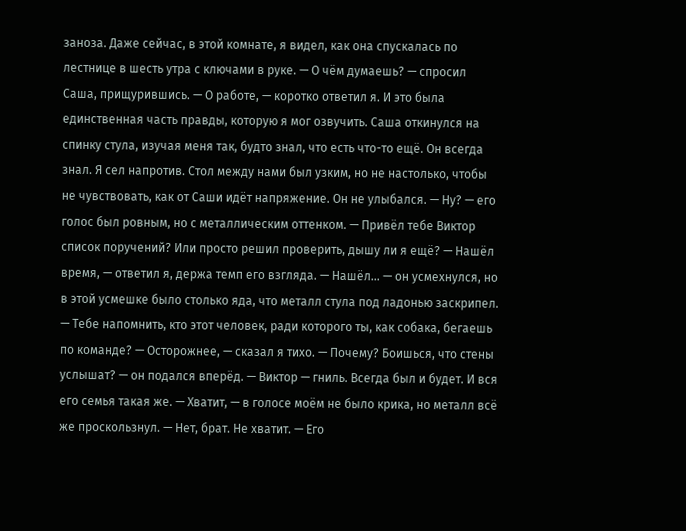заноза. Даже сейчас, в этой комнате, я видел, как она спускалась по лестнице в шесть утра с ключами в руке. — О чём думаешь? — спросил Саша, прищурившись. — О работе, — коротко ответил я. И это была единственная часть правды, которую я мог озвучить. Саша откинулся на спинку стула, изучая меня так, будто знал, что есть что-то ещё. Он всегда знал. Я сел напротив. Стол между нами был узким, но не настолько, чтобы не чувствовать, как от Саши идёт напряжение. Он не улыбался. — Ну? — его голос был ровным, но с металлическим оттенком. — Привёл тебе Виктор список поручений? Или просто решил проверить, дышу ли я ещё? — Нашёл время, — ответил я, держа темп его взгляда. — Нашёл… — он усмехнулся, но в этой усмешке было столько яда, что металл стула под ладонью заскрипел. — Тебе напомнить, кто этот человек, ради которого ты, как собака, бегаешь по команде? — Осторожнее, — сказал я тихо. — Почему? Боишься, что стены услышат? — он подался вперёд. — Виктор — гниль. Всегда был и будет. И вся его семья такая же. — Хватит, — в голосе моём не было крика, но металл всё же проскользнул. — Нет, брат. Не хватит. — Его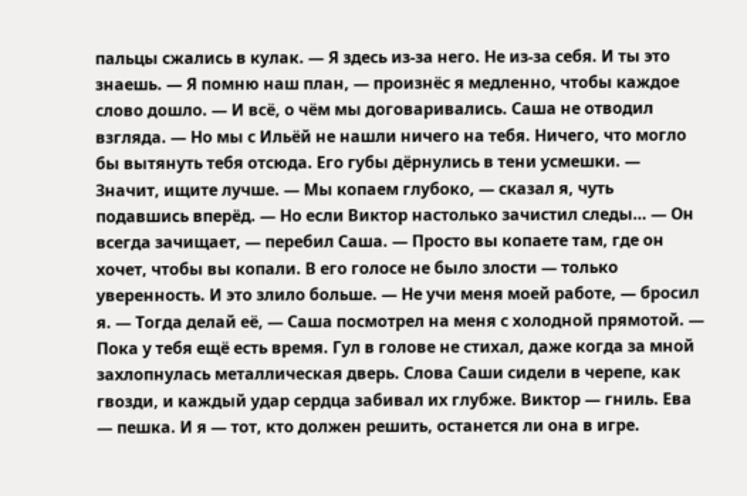пальцы сжались в кулак. — Я здесь из-за него. Не из-за себя. И ты это знаешь. — Я помню наш план, — произнёс я медленно, чтобы каждое слово дошло. — И всё, о чём мы договаривались. Саша не отводил взгляда. — Но мы с Ильёй не нашли ничего на тебя. Ничего, что могло бы вытянуть тебя отсюда. Его губы дёрнулись в тени усмешки. — Значит, ищите лучше. — Мы копаем глубоко, — сказал я, чуть подавшись вперёд. — Но если Виктор настолько зачистил следы… — Он всегда зачищает, — перебил Саша. — Просто вы копаете там, где он хочет, чтобы вы копали. В его голосе не было злости — только уверенность. И это злило больше. — Не учи меня моей работе, — бросил я. — Тогда делай её, — Саша посмотрел на меня с холодной прямотой. — Пока у тебя ещё есть время. Гул в голове не стихал, даже когда за мной захлопнулась металлическая дверь. Слова Саши сидели в черепе, как гвозди, и каждый удар сердца забивал их глубже. Виктор — гниль. Ева — пешка. И я — тот, кто должен решить, останется ли она в игре.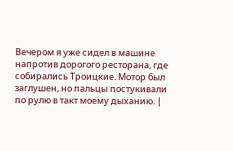Вечером я уже сидел в машине напротив дорогого ресторана, где собирались Троицкие. Мотор был заглушен, но пальцы постукивали по рулю в такт моему дыханию. |